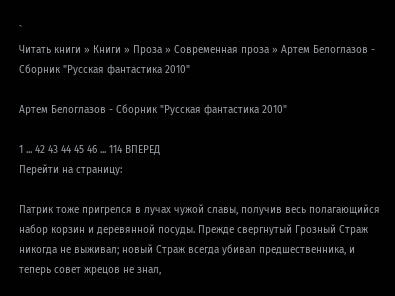`
Читать книги » Книги » Проза » Современная проза » Артем Белоглазов - Сборник "Русская фантастика 2010"

Артем Белоглазов - Сборник "Русская фантастика 2010"

1 ... 42 43 44 45 46 ... 114 ВПЕРЕД
Перейти на страницу:

Патрик тоже пригрелся в лучах чужой славы, получив весь полагающийся набор корзин и деревянной посуды. Прежде свергнутый Грозный Страж никогда не выживал; новый Страж всегда убивал предшественника, и теперь совет жрецов не знал,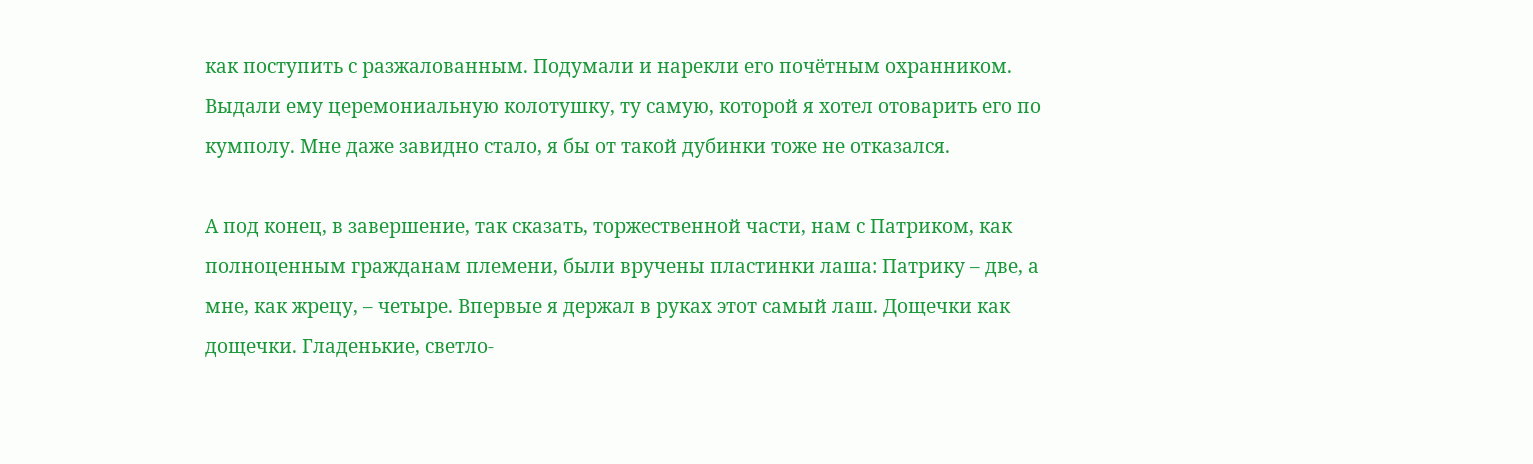как поступить с разжалованным. Подумали и нарекли его почётным охранником. Выдали ему церемониальную колотушку, ту самую, которой я хотел отоварить его по кумполу. Мне даже завидно стало, я бы от такой дубинки тоже не отказался.

А под конец, в завершение, так сказать, торжественной части, нам с Патриком, как полноценным гражданам племени, были вручены пластинки лаша: Патрику – две, а мне, как жрецу, – четыре. Впервые я держал в руках этот самый лаш. Дощечки как дощечки. Гладенькие, светло-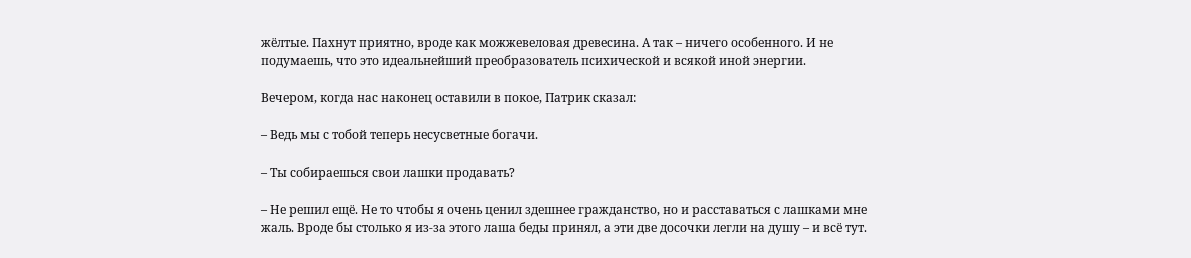жёлтые. Пахнут приятно, вроде как можжевеловая древесина. А так – ничего особенного. И не подумаешь, что это идеальнейший преобразователь психической и всякой иной энергии.

Вечером, когда нас наконец оставили в покое, Патрик сказал:

– Ведь мы с тобой теперь несусветные богачи.

– Ты собираешься свои лашки продавать?

– Не решил ещё. Не то чтобы я очень ценил здешнее гражданство, но и расставаться с лашками мне жаль. Вроде бы столько я из-за этого лаша беды принял, а эти две досочки легли на душу – и всё тут.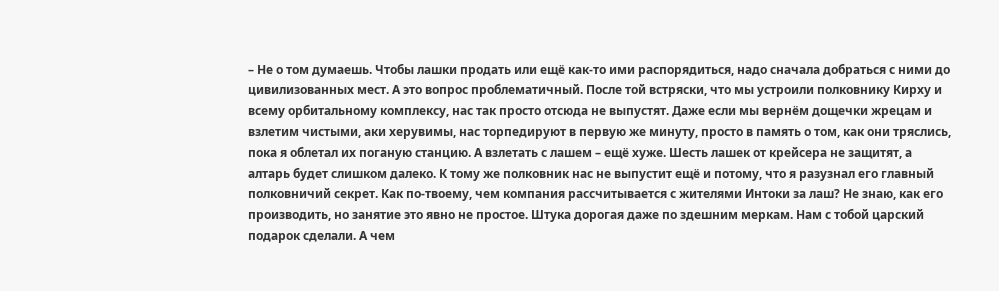– Не о том думаешь. Чтобы лашки продать или ещё как-то ими распорядиться, надо сначала добраться с ними до цивилизованных мест. А это вопрос проблематичный. После той встряски, что мы устроили полковнику Кирху и всему орбитальному комплексу, нас так просто отсюда не выпустят. Даже если мы вернём дощечки жрецам и взлетим чистыми, аки херувимы, нас торпедируют в первую же минуту, просто в память о том, как они тряслись, пока я облетал их поганую станцию. А взлетать с лашем – ещё хуже. Шесть лашек от крейсера не защитят, а алтарь будет слишком далеко. К тому же полковник нас не выпустит ещё и потому, что я разузнал его главный полковничий секрет. Как по-твоему, чем компания рассчитывается с жителями Интоки за лаш? Не знаю, как его производить, но занятие это явно не простое. Штука дорогая даже по здешним меркам. Нам с тобой царский подарок сделали. А чем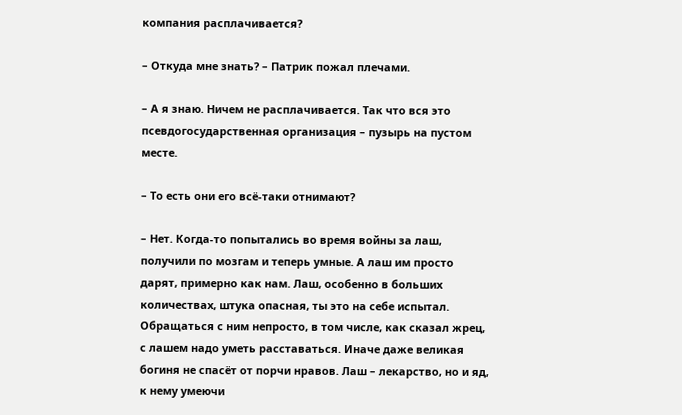компания расплачивается?

– Откуда мне знать? – Патрик пожал плечами.

– А я знаю. Ничем не расплачивается. Так что вся это псевдогосударственная организация – пузырь на пустом месте.

– То есть они его всё-таки отнимают?

– Нет. Когда-то попытались во время войны за лаш, получили по мозгам и теперь умные. А лаш им просто дарят, примерно как нам. Лаш, особенно в больших количествах, штука опасная, ты это на себе испытал. Обращаться с ним непросто, в том числе, как сказал жрец, с лашем надо уметь расставаться. Иначе даже великая богиня не спасёт от порчи нравов. Лаш – лекарство, но и яд, к нему умеючи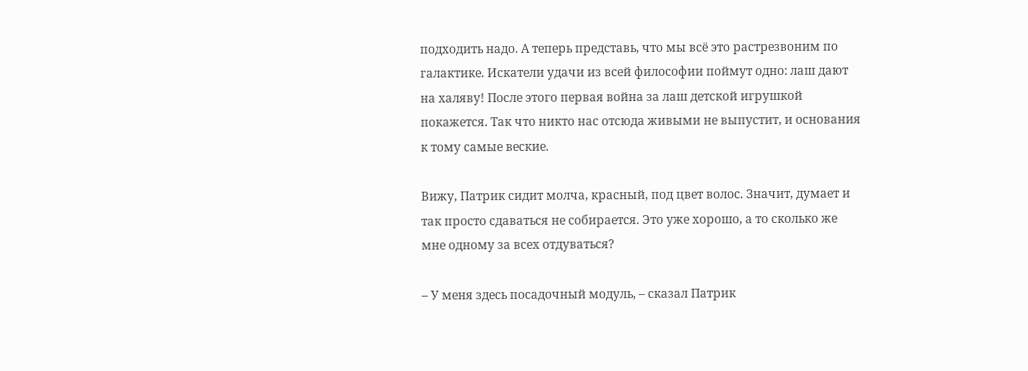подходить надо. А теперь представь, что мы всё это растрезвоним по галактике. Искатели удачи из всей философии поймут одно: лаш дают на халяву! После этого первая война за лаш детской игрушкой покажется. Так что никто нас отсюда живыми не выпустит, и основания к тому самые веские.

Вижу, Патрик сидит молча, красный, под цвет волос. Значит, думает и так просто сдаваться не собирается. Это уже хорошо, а то сколько же мне одному за всех отдуваться?

– У меня здесь посадочный модуль, – сказал Патрик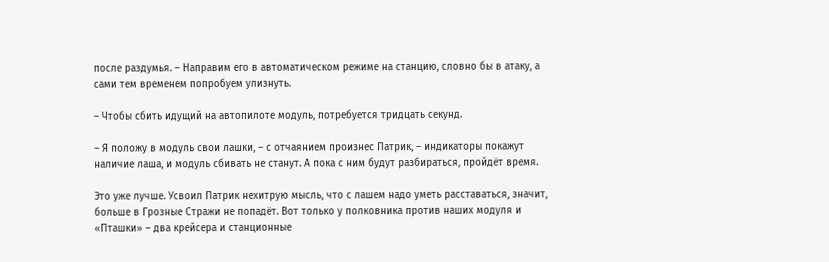после раздумья. – Направим его в автоматическом режиме на станцию, словно бы в атаку, а сами тем временем попробуем улизнуть.

– Чтобы сбить идущий на автопилоте модуль, потребуется тридцать секунд.

– Я положу в модуль свои лашки, – с отчаянием произнес Патрик, – индикаторы покажут наличие лаша, и модуль сбивать не станут. А пока с ним будут разбираться, пройдёт время.

Это уже лучше. Усвоил Патрик нехитрую мысль, что с лашем надо уметь расставаться, значит, больше в Грозные Стражи не попадёт. Вот только у полковника против наших модуля и «Пташки» – два крейсера и станционные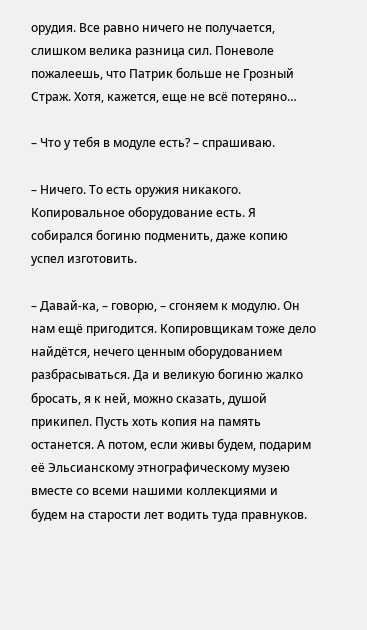орудия. Все равно ничего не получается, слишком велика разница сил. Поневоле пожалеешь, что Патрик больше не Грозный Страж. Хотя, кажется, еще не всё потеряно…

– Что у тебя в модуле есть? – спрашиваю.

– Ничего. То есть оружия никакого. Копировальное оборудование есть. Я собирался богиню подменить, даже копию успел изготовить.

– Давай-ка, – говорю, – сгоняем к модулю. Он нам ещё пригодится. Копировщикам тоже дело найдётся, нечего ценным оборудованием разбрасываться. Да и великую богиню жалко бросать, я к ней, можно сказать, душой прикипел. Пусть хоть копия на память останется. А потом, если живы будем, подарим её Эльсианскому этнографическому музею вместе со всеми нашими коллекциями и будем на старости лет водить туда правнуков.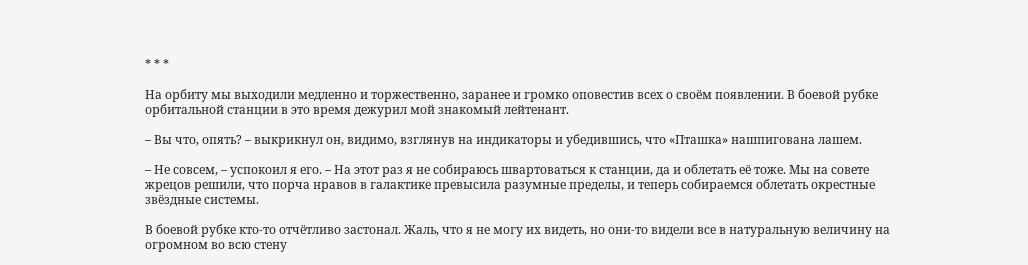* * *

На орбиту мы выходили медленно и торжественно, заранее и громко оповестив всех о своём появлении. В боевой рубке орбитальной станции в это время дежурил мой знакомый лейтенант.

– Вы что, опять? – выкрикнул он, видимо, взглянув на индикаторы и убедившись, что «Пташка» нашпигована лашем.

– Не совсем, – успокоил я его. – На этот раз я не собираюсь швартоваться к станции, да и облетать её тоже. Мы на совете жрецов решили, что порча нравов в галактике превысила разумные пределы, и теперь собираемся облетать окрестные звёздные системы.

В боевой рубке кто-то отчётливо застонал. Жаль, что я не могу их видеть, но они-то видели все в натуральную величину на огромном во всю стену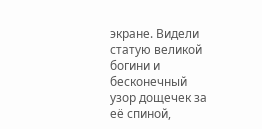экране. Видели статую великой богини и бесконечный узор дощечек за её спиной,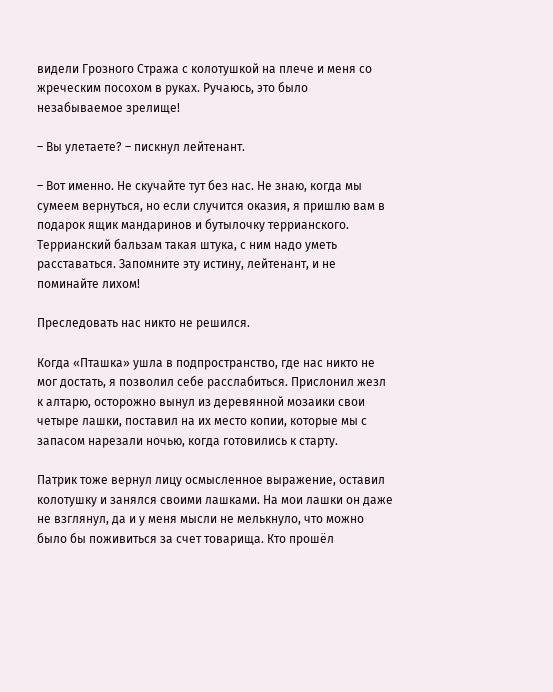видели Грозного Стража с колотушкой на плече и меня со жреческим посохом в руках. Ручаюсь, это было незабываемое зрелище!

– Вы улетаете? – пискнул лейтенант.

– Вот именно. Не скучайте тут без нас. Не знаю, когда мы сумеем вернуться, но если случится оказия, я пришлю вам в подарок ящик мандаринов и бутылочку террианского. Террианский бальзам такая штука, с ним надо уметь расставаться. Запомните эту истину, лейтенант, и не поминайте лихом!

Преследовать нас никто не решился.

Когда «Пташка» ушла в подпространство, где нас никто не мог достать, я позволил себе расслабиться. Прислонил жезл к алтарю, осторожно вынул из деревянной мозаики свои четыре лашки, поставил на их место копии, которые мы с запасом нарезали ночью, когда готовились к старту.

Патрик тоже вернул лицу осмысленное выражение, оставил колотушку и занялся своими лашками. На мои лашки он даже не взглянул, да и у меня мысли не мелькнуло, что можно было бы поживиться за счет товарища. Кто прошёл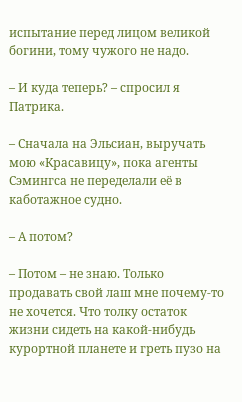испытание перед лицом великой богини, тому чужого не надо.

– И куда теперь? – спросил я Патрика.

– Сначала на Эльсиан, выручать мою «Красавицу», пока агенты Сэмингса не переделали её в каботажное судно.

– А потом?

– Потом – не знаю. Только продавать свой лаш мне почему-то не хочется. Что толку остаток жизни сидеть на какой-нибудь курортной планете и греть пузо на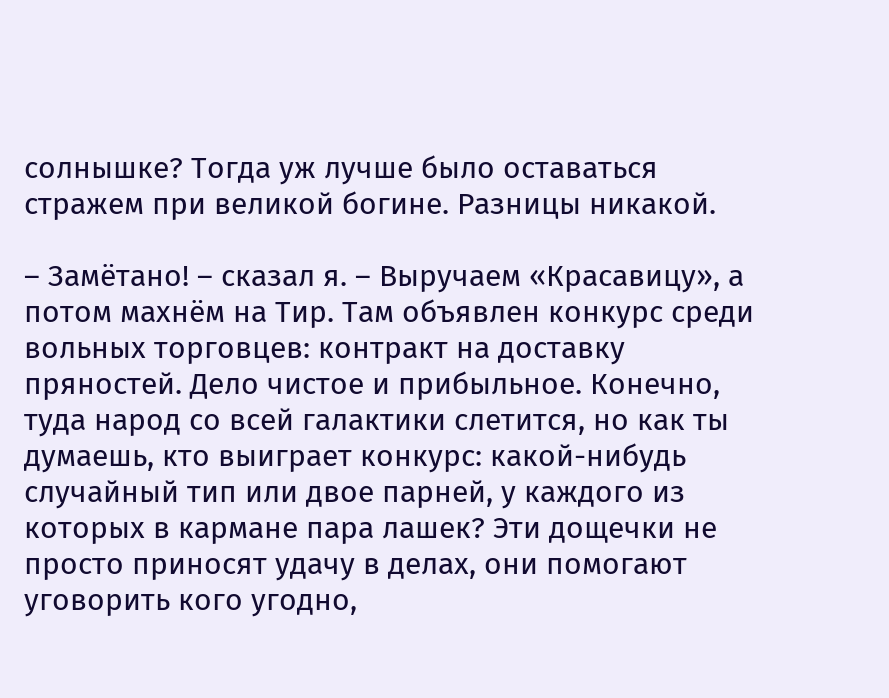солнышке? Тогда уж лучше было оставаться стражем при великой богине. Разницы никакой.

– Замётано! – сказал я. – Выручаем «Красавицу», а потом махнём на Тир. Там объявлен конкурс среди вольных торговцев: контракт на доставку пряностей. Дело чистое и прибыльное. Конечно, туда народ со всей галактики слетится, но как ты думаешь, кто выиграет конкурс: какой-нибудь случайный тип или двое парней, у каждого из которых в кармане пара лашек? Эти дощечки не просто приносят удачу в делах, они помогают уговорить кого угодно,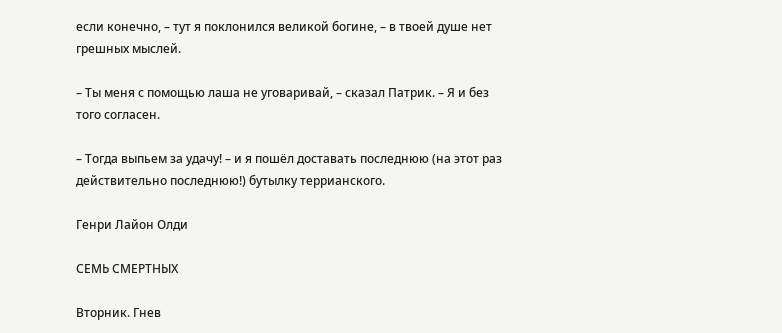если конечно, – тут я поклонился великой богине, – в твоей душе нет грешных мыслей.

– Ты меня с помощью лаша не уговаривай, – сказал Патрик. – Я и без того согласен.

– Тогда выпьем за удачу! – и я пошёл доставать последнюю (на этот раз действительно последнюю!) бутылку террианского.

Генри Лайон Олди

СЕМЬ СМЕРТНЫХ

Вторник. Гнев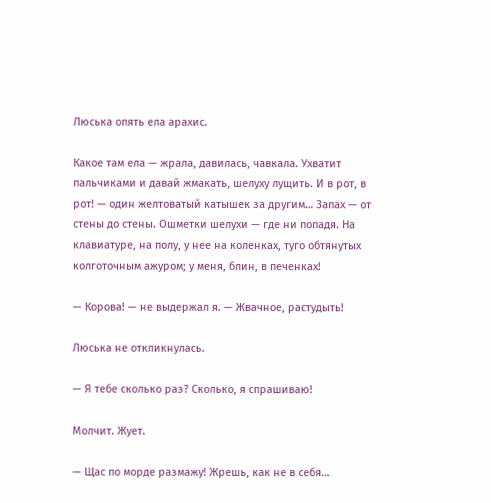Люська опять ела арахис.

Какое там ела — жрала, давилась, чавкала. Ухватит пальчиками и давай жмакать, шелуху лущить. И в рот, в рот! — один желтоватый катышек за другим… Запах — от стены до стены. Ошметки шелухи — где ни попадя. На клавиатуре, на полу, у нее на коленках, туго обтянутых колготочным ажуром; у меня, блин, в печенках!

— Корова! — не выдержал я. — Жвачное, растудыть!

Люська не откликнулась.

— Я тебе сколько раз? Сколько, я спрашиваю!

Молчит. Жует.

— Щас по морде размажу! Жрешь, как не в себя…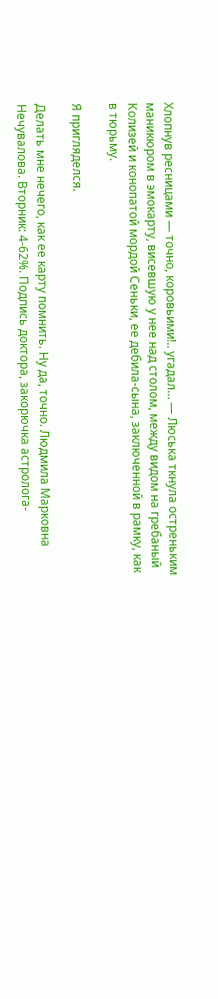Хлопнув ресницами — точно, коровьими!.. угадал… — Люська ткнула остреньким маникюром в эмокарту, висевшую у нее над столом, между видом на гребаный Колизей и конопатой мордой Сеньки, ее дебила-сына, заключенной в рамку, как в тюрьму.

Я пригляделся.

Делать мне нечего, как ее карту помнить. Ну да, точно. Людмила Марковна Нечувалова. Вторник: 4-62%. Подпись доктора, закорючка астролога-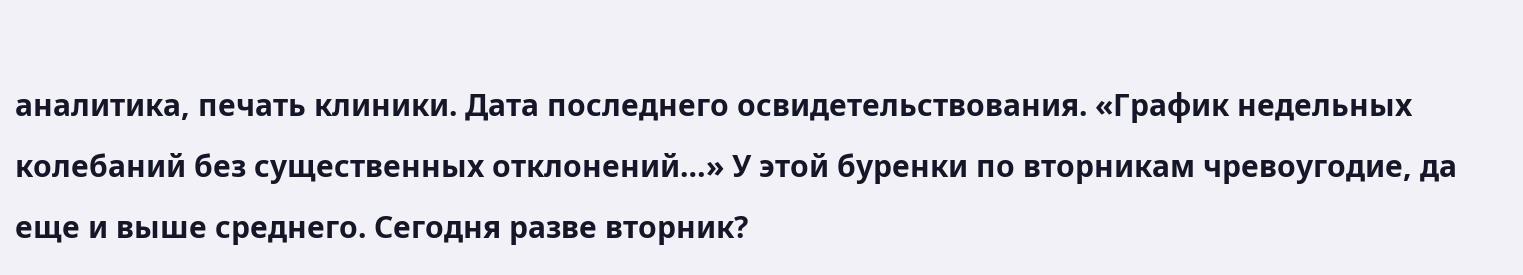аналитика, печать клиники. Дата последнего освидетельствования. «График недельных колебаний без существенных отклонений…» У этой буренки по вторникам чревоугодие, да еще и выше среднего. Сегодня разве вторник?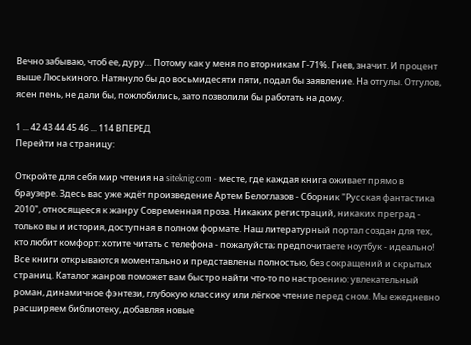Вечно забываю, чтоб ее, дуру… Потому как у меня по вторникам Г-71%. Гнев, значит. И процент выше Люськиного. Натянуло бы до восьмидесяти пяти, подал бы заявление. На отгулы. Отгулов, ясен пень, не дали бы, пожлобились, зато позволили бы работать на дому.

1 ... 42 43 44 45 46 ... 114 ВПЕРЕД
Перейти на страницу:

Откройте для себя мир чтения на siteknig.com - месте, где каждая книга оживает прямо в браузере. Здесь вас уже ждёт произведение Артем Белоглазов - Сборник "Русская фантастика 2010", относящееся к жанру Современная проза. Никаких регистраций, никаких преград - только вы и история, доступная в полном формате. Наш литературный портал создан для тех, кто любит комфорт: хотите читать с телефона - пожалуйста; предпочитаете ноутбук - идеально! Все книги открываются моментально и представлены полностью, без сокращений и скрытых страниц. Каталог жанров поможет вам быстро найти что-то по настроению: увлекательный роман, динамичное фэнтези, глубокую классику или лёгкое чтение перед сном. Мы ежедневно расширяем библиотеку, добавляя новые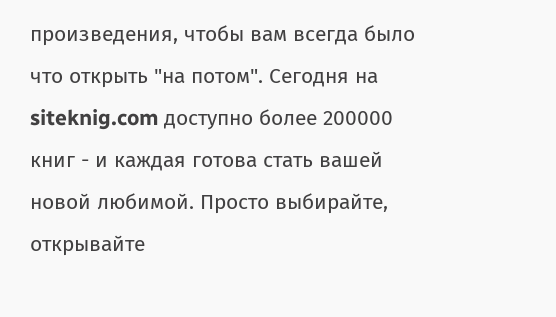произведения, чтобы вам всегда было что открыть "на потом". Сегодня на siteknig.com доступно более 200000 книг - и каждая готова стать вашей новой любимой. Просто выбирайте, открывайте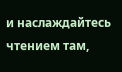и наслаждайтесь чтением там,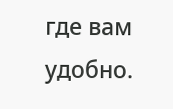где вам удобно.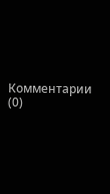Комментарии (0)